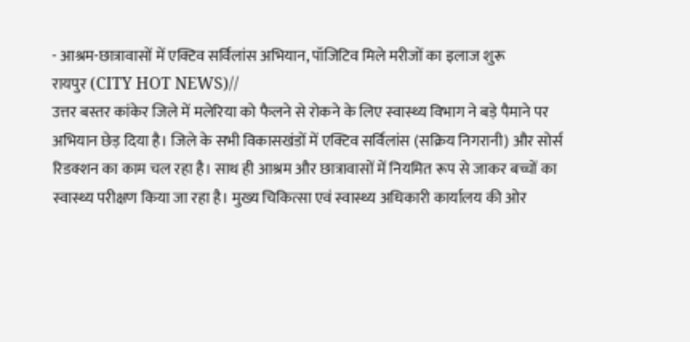- आश्रम-छात्रावासों में एक्टिव सर्विलांस अभियान, पॉजिटिव मिले मरीजों का इलाज शुरू
रायपुर (CITY HOT NEWS)//
उत्तर बस्तर कांकेर जिले में मलेरिया को फैलने से रोकने के लिए स्वास्थ्य विभाग ने बड़े पैमाने पर अभियान छेड़ दिया है। जिले के सभी विकासखंडों में एक्टिव सर्विलांस (सक्रिय निगरानी) और सोर्स रिडक्शन का काम चल रहा है। साथ ही आश्रम और छात्रावासों में नियमित रूप से जाकर बच्चों का स्वास्थ्य परीक्षण किया जा रहा है। मुख्य चिकित्सा एवं स्वास्थ्य अधिकारी कार्यालय की ओर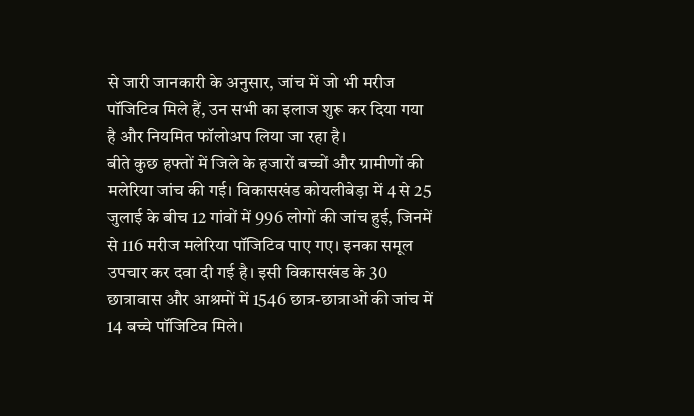से जारी जानकारी के अनुसार, जांच में जो भी मरीज पॉजिटिव मिले हैं, उन सभी का इलाज शुरू कर दिया गया है और नियमित फॉलोअप लिया जा रहा है।
बीते कुछ हफ्तों में जिले के हजारों बच्चों और ग्रामीणों की मलेरिया जांच की गई। विकासखंड कोयलीबेड़ा में 4 से 25 जुलाई के बीच 12 गांवों में 996 लोगों की जांच हुई, जिनमें से 116 मरीज मलेरिया पॉजिटिव पाए गए। इनका समूल उपचार कर दवा दी गई है। इसी विकासखंड के 30 छात्रावास और आश्रमों में 1546 छात्र-छात्राओं की जांच में 14 बच्चे पॉजिटिव मिले।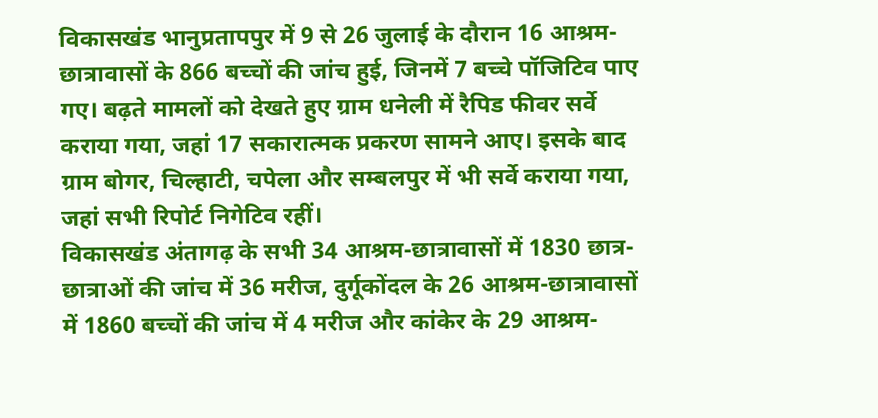विकासखंड भानुप्रतापपुर में 9 से 26 जुलाई के दौरान 16 आश्रम-छात्रावासों के 866 बच्चों की जांच हुई, जिनमें 7 बच्चे पॉजिटिव पाए गए। बढ़ते मामलों को देखते हुए ग्राम धनेली में रैपिड फीवर सर्वे कराया गया, जहां 17 सकारात्मक प्रकरण सामने आए। इसके बाद ग्राम बोगर, चिल्हाटी, चपेला और सम्बलपुर में भी सर्वे कराया गया, जहां सभी रिपोर्ट निगेटिव रहीं।
विकासखंड अंतागढ़ के सभी 34 आश्रम-छात्रावासों में 1830 छात्र-छात्राओं की जांच में 36 मरीज, दुर्गूकोंदल के 26 आश्रम-छात्रावासों में 1860 बच्चों की जांच में 4 मरीज और कांकेर के 29 आश्रम-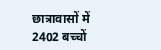छात्रावासों में 2402 बच्चों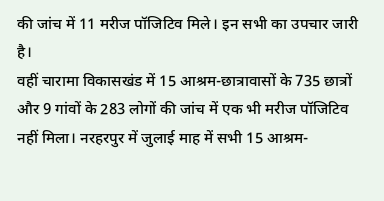की जांच में 11 मरीज पॉजिटिव मिले। इन सभी का उपचार जारी है।
वहीं चारामा विकासखंड में 15 आश्रम-छात्रावासों के 735 छात्रों और 9 गांवों के 283 लोगों की जांच में एक भी मरीज पॉजिटिव नहीं मिला। नरहरपुर में जुलाई माह में सभी 15 आश्रम-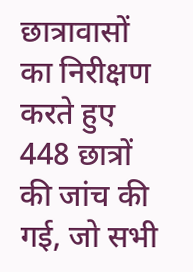छात्रावासों का निरीक्षण करते हुए 448 छात्रों की जांच की गई, जो सभी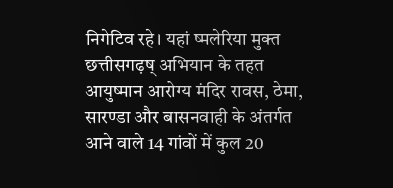निगेटिव रहे। यहां ष्मलेरिया मुक्त छत्तीसगढ़ष् अभियान के तहत आयुष्मान आरोग्य मंदिर रावस, ठेमा, सारण्डा और बासनवाही के अंतर्गत आने वाले 14 गांवों में कुल 20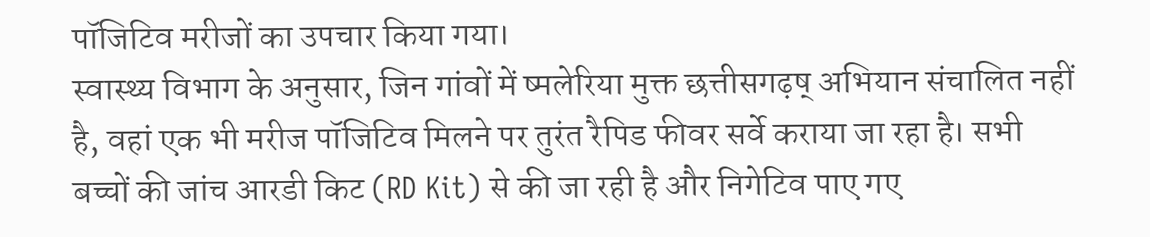पॉजिटिव मरीजों का उपचार किया गया।
स्वास्थ्य विभाग के अनुसार, जिन गांवों में ष्मलेरिया मुक्त छत्तीसगढ़ष् अभियान संचालित नहीं है, वहां एक भी मरीज पॉजिटिव मिलने पर तुरंत रैपिड फीवर सर्वे कराया जा रहा है। सभी बच्चों की जांच आरडी किट (RD Kit) से की जा रही है और निगेटिव पाए गए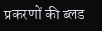प्रकरणों की ब्लड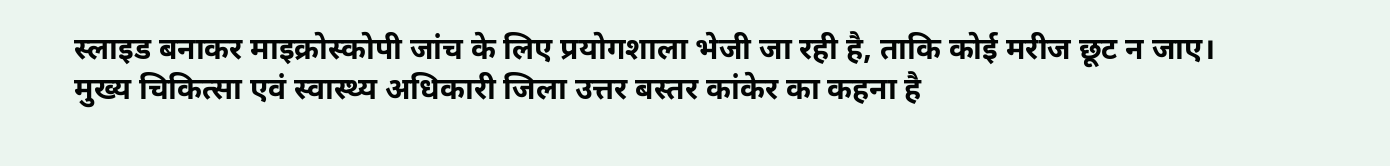स्लाइड बनाकर माइक्रोस्कोपी जांच के लिए प्रयोगशाला भेजी जा रही है, ताकि कोई मरीज छूट न जाए।
मुख्य चिकित्सा एवं स्वास्थ्य अधिकारी जिला उत्तर बस्तर कांकेर का कहना है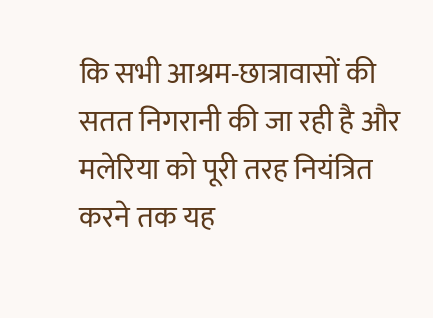कि सभी आश्रम-छात्रावासों की सतत निगरानी की जा रही है और मलेरिया को पूरी तरह नियंत्रित करने तक यह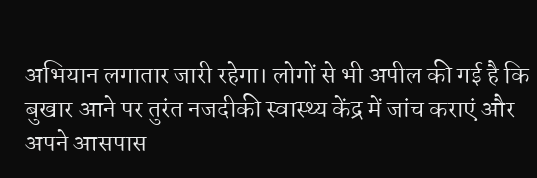अभियान लगातार जारी रहेगा। लोगों से भी अपील की गई है कि बुखार आने पर तुरंत नजदीकी स्वास्थ्य केंद्र में जांच कराएं और अपने आसपास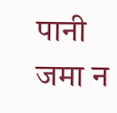पानी जमा न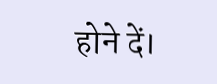होने दें।